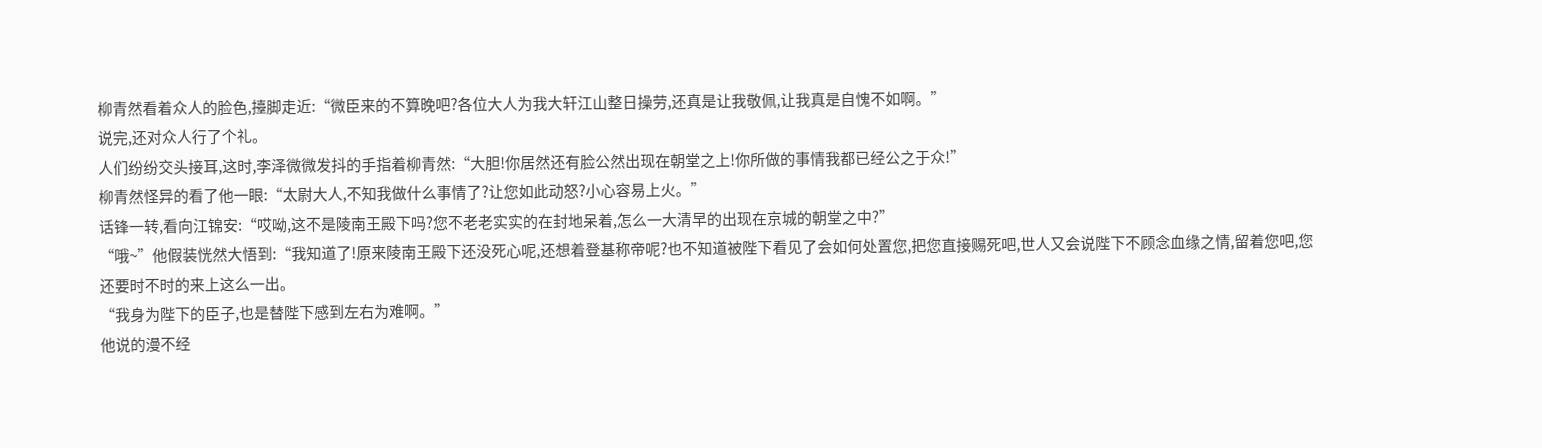柳青然看着众人的脸色,擡脚走近:“微臣来的不算晚吧?各位大人为我大轩江山整日操劳,还真是让我敬佩,让我真是自愧不如啊。”
说完,还对众人行了个礼。
人们纷纷交头接耳,这时,李泽微微发抖的手指着柳青然:“大胆!你居然还有脸公然出现在朝堂之上!你所做的事情我都已经公之于众!”
柳青然怪异的看了他一眼:“太尉大人,不知我做什么事情了?让您如此动怒?小心容易上火。”
话锋一转,看向江锦安:“哎呦,这不是陵南王殿下吗?您不老老实实的在封地呆着,怎么一大清早的出现在京城的朝堂之中?”
“哦~”他假装恍然大悟到:“我知道了!原来陵南王殿下还没死心呢,还想着登基称帝呢?也不知道被陛下看见了会如何处置您,把您直接赐死吧,世人又会说陛下不顾念血缘之情,留着您吧,您还要时不时的来上这么一出。
“我身为陛下的臣子,也是替陛下感到左右为难啊。”
他说的漫不经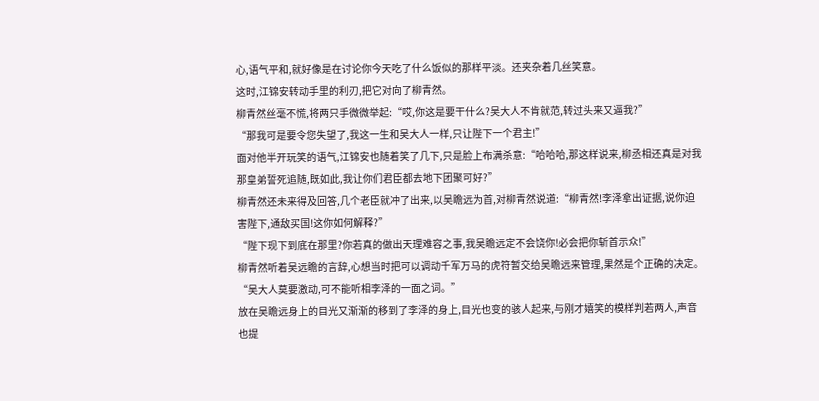心,语气平和,就好像是在讨论你今天吃了什么饭似的那样平淡。还夹杂着几丝笑意。
这时,江锦安转动手里的利刃,把它对向了柳青然。
柳青然丝毫不慌,将两只手微微举起:“哎,你这是要干什么?吴大人不肯就范,转过头来又逼我?”
“那我可是要令您失望了,我这一生和吴大人一样,只让陛下一个君主!”
面对他半开玩笑的语气,江锦安也随着笑了几下,只是脸上布满杀意:“哈哈哈,那这样说来,柳丞相还真是对我那皇弟誓死追随,既如此,我让你们君臣都去地下团聚可好?”
柳青然还未来得及回答,几个老臣就冲了出来,以吴瞻远为首,对柳青然说道:“柳青然!李泽拿出证据,说你迫害陛下,通敌买国!这你如何解释?”
“陛下现下到底在那里?你若真的做出天理难容之事,我吴瞻远定不会饶你!必会把你斩首示众!”
柳青然听着吴远瞻的言辞,心想当时把可以调动千军万马的虎符暂交给吴瞻远来管理,果然是个正确的决定。
“吴大人莫要激动,可不能听相李泽的一面之词。”
放在吴瞻远身上的目光又渐渐的移到了李泽的身上,目光也变的骇人起来,与刚才嬉笑的模样判若两人,声音也提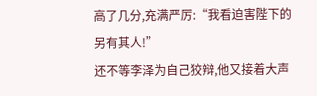高了几分,充满严厉:“我看迫害陛下的另有其人!”
还不等李泽为自己狡辩,他又接着大声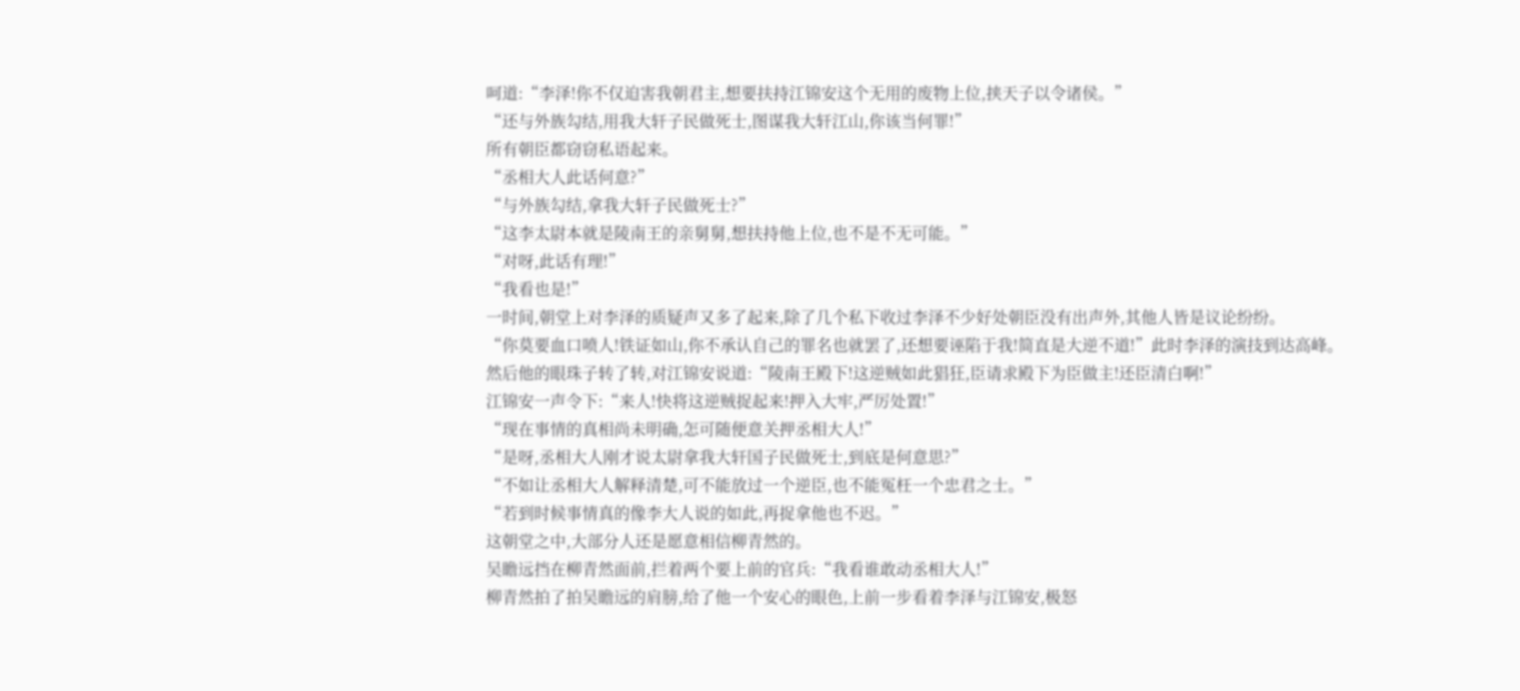呵道:“李泽!你不仅迫害我朝君主,想要扶持江锦安这个无用的废物上位,挟天子以令诸侯。”
“还与外族勾结,用我大轩子民做死士,图谋我大轩江山,你该当何罪!”
所有朝臣都窃窃私语起来。
“丞相大人此话何意?”
“与外族勾结,拿我大轩子民做死士?”
“这李太尉本就是陵南王的亲舅舅,想扶持他上位,也不是不无可能。”
“对呀,此话有理!”
“我看也是!”
一时间,朝堂上对李泽的质疑声又多了起来,除了几个私下收过李泽不少好处朝臣没有出声外,其他人皆是议论纷纷。
“你莫要血口喷人!铁证如山,你不承认自己的罪名也就罢了,还想要诬陷于我!简直是大逆不道!”此时李泽的演技到达高峰。
然后他的眼珠子转了转,对江锦安说道:“陵南王殿下!这逆贼如此猖狂,臣请求殿下为臣做主!还臣清白啊!”
江锦安一声令下:“来人!快将这逆贼捉起来!押入大牢,严厉处置!”
“现在事情的真相尚未明确,怎可随便意关押丞相大人!”
“是呀,丞相大人刚才说太尉拿我大轩国子民做死士,到底是何意思?”
“不如让丞相大人解释清楚,可不能放过一个逆臣,也不能冤枉一个忠君之士。”
“若到时候事情真的像李大人说的如此,再捉拿他也不迟。”
这朝堂之中,大部分人还是愿意相信柳青然的。
吴瞻远挡在柳青然面前,拦着两个要上前的官兵:“我看谁敢动丞相大人!”
柳青然拍了拍吴瞻远的肩膀,给了他一个安心的眼色,上前一步看着李泽与江锦安,极怒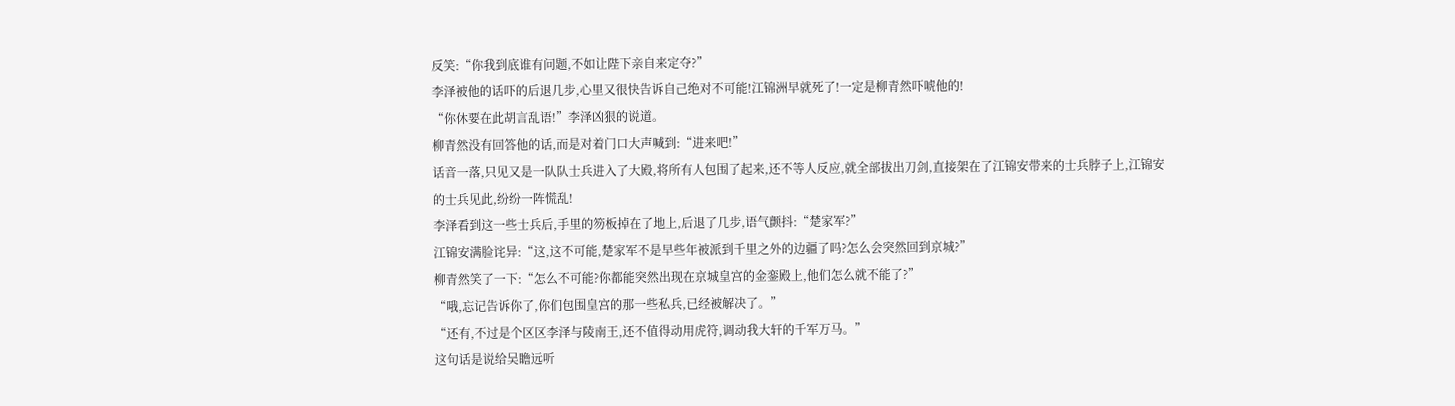反笑:“你我到底谁有问题,不如让陛下亲自来定夺?”
李泽被他的话吓的后退几步,心里又很快告诉自己绝对不可能!江锦洲早就死了!一定是柳青然吓唬他的!
“你休要在此胡言乱语!”李泽凶狠的说道。
柳青然没有回答他的话,而是对着门口大声喊到:“进来吧!”
话音一落,只见又是一队队士兵进入了大殿,将所有人包围了起来,还不等人反应,就全部拔出刀剑,直接架在了江锦安带来的士兵脖子上,江锦安的士兵见此,纷纷一阵慌乱!
李泽看到这一些士兵后,手里的笏板掉在了地上,后退了几步,语气颤抖:“楚家军?”
江锦安满脸诧异:“这,这不可能,楚家军不是早些年被派到千里之外的边疆了吗?怎么会突然回到京城?”
柳青然笑了一下:“怎么不可能?你都能突然出现在京城皇宫的金銮殿上,他们怎么就不能了?”
“哦,忘记告诉你了,你们包围皇宫的那一些私兵,已经被解决了。”
“还有,不过是个区区李泽与陵南王,还不值得动用虎符,调动我大轩的千军万马。”
这句话是说给吴瞻远听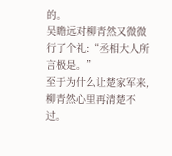的。
吴瞻远对柳青然又微微行了个礼:“丞相大人所言极是。”
至于为什么让楚家军来,柳青然心里再清楚不过。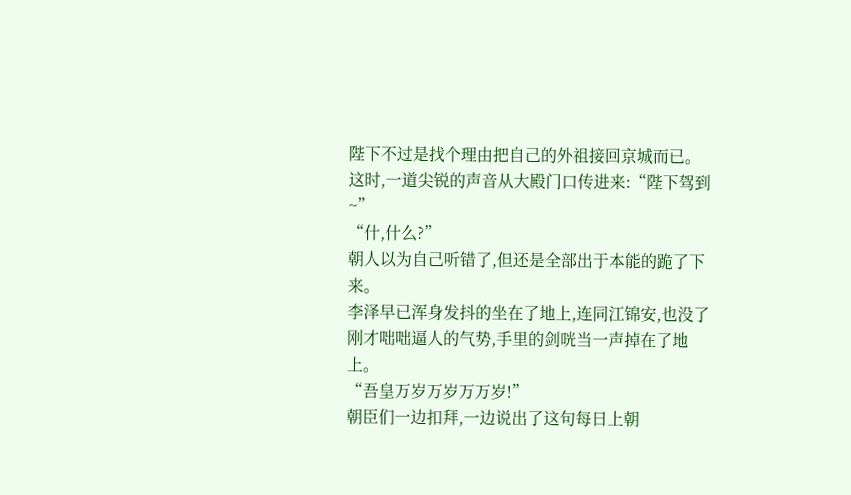陛下不过是找个理由把自己的外祖接回京城而已。
这时,一道尖锐的声音从大殿门口传进来:“陛下驾到~”
“什,什么?”
朝人以为自己听错了,但还是全部出于本能的跪了下来。
李泽早已浑身发抖的坐在了地上,连同江锦安,也没了刚才咄咄逼人的气势,手里的剑咣当一声掉在了地上。
“吾皇万岁万岁万万岁!”
朝臣们一边扣拜,一边说出了这句每日上朝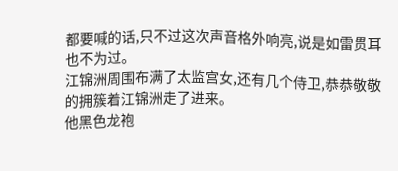都要喊的话,只不过这次声音格外响亮,说是如雷贯耳也不为过。
江锦洲周围布满了太监宫女,还有几个侍卫,恭恭敬敬的拥簇着江锦洲走了进来。
他黑色龙袍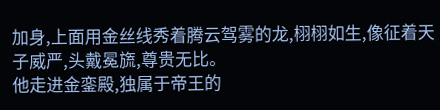加身,上面用金丝线秀着腾云驾雾的龙,栩栩如生,像征着天子威严,头戴冕旒,尊贵无比。
他走进金銮殿,独属于帝王的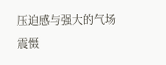压迫感与强大的气场震慑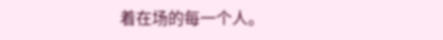着在场的每一个人。